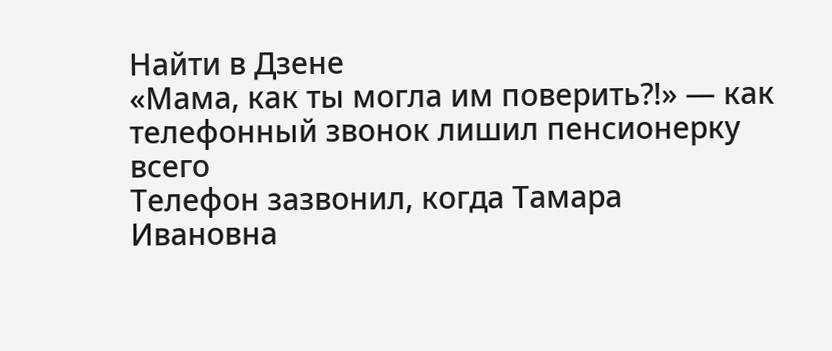Найти в Дзене
«Мама, как ты могла им поверить?!» — как телефонный звонок лишил пенсионерку всего
Телефон зазвонил, когда Тамара Ивановна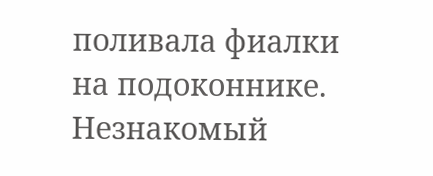поливала фиалки на подоконнике. Незнакомый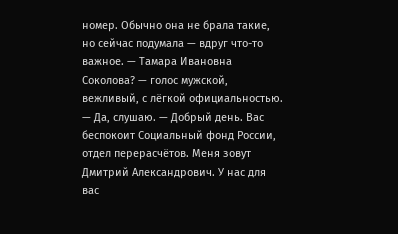номер. Обычно она не брала такие, но сейчас подумала — вдруг что-то важное. — Тамара Ивановна Соколова? — голос мужской, вежливый, с лёгкой официальностью. — Да, слушаю. — Добрый день. Вас беспокоит Социальный фонд России, отдел перерасчётов. Меня зовут Дмитрий Александрович. У нас для вас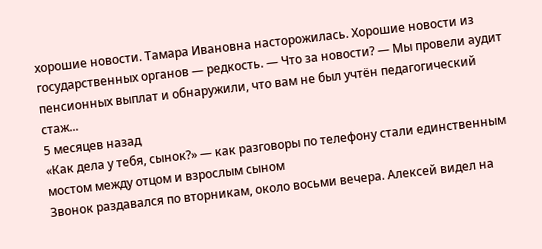хорошие новости. Тамара Ивановна насторожилась. Хорошие новости из государственных органов — редкость. — Что за новости? — Мы провели аудит пенсионных выплат и обнаружили, что вам не был учтён педагогический стаж...
5 месяцев назад
«Как дела у тебя, сынок?» — как разговоры по телефону стали единственным мостом между отцом и взрослым сыном
Звонок раздавался по вторникам, около восьми вечера. Алексей видел на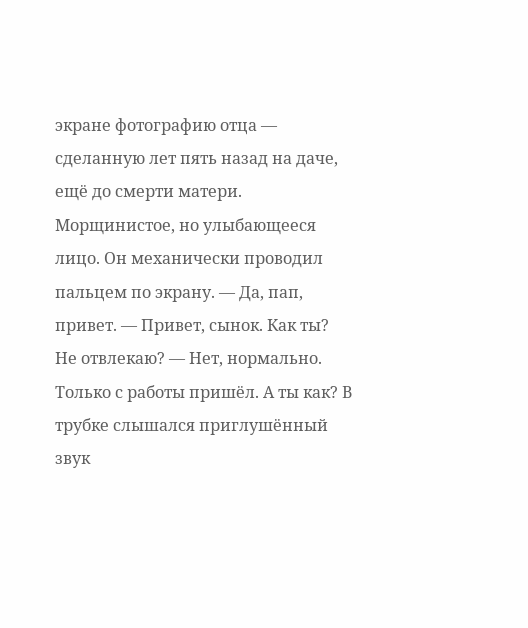экране фотографию отца — сделанную лет пять назад на даче, ещё до смерти матери. Морщинистое, но улыбающееся лицо. Он механически проводил пальцем по экрану. — Да, пап, привет. — Привет, сынок. Как ты? Не отвлекаю? — Нет, нормально. Только с работы пришёл. А ты как? В трубке слышался приглушённый звук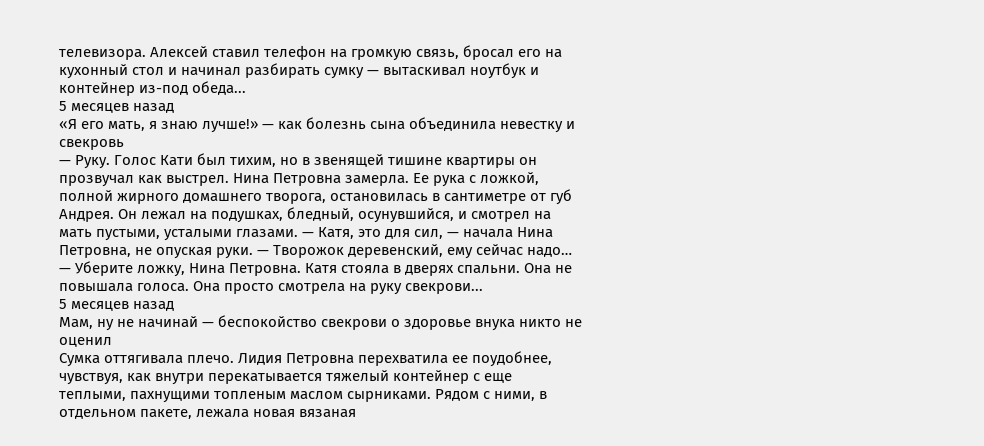телевизора. Алексей ставил телефон на громкую связь, бросал его на кухонный стол и начинал разбирать сумку — вытаскивал ноутбук и контейнер из-под обеда...
5 месяцев назад
«Я его мать, я знаю лучше!» — как болезнь сына объединила невестку и свекровь
— Руку. Голос Кати был тихим, но в звенящей тишине квартиры он прозвучал как выстрел. Нина Петровна замерла. Ее рука с ложкой, полной жирного домашнего творога, остановилась в сантиметре от губ Андрея. Он лежал на подушках, бледный, осунувшийся, и смотрел на мать пустыми, усталыми глазами. — Катя, это для сил, — начала Нина Петровна, не опуская руки. — Творожок деревенский, ему сейчас надо… — Уберите ложку, Нина Петровна. Катя стояла в дверях спальни. Она не повышала голоса. Она просто смотрела на руку свекрови...
5 месяцев назад
Мам, ну не начинай — беспокойство свекрови о здоровье внука никто не оценил
Сумка оттягивала плечо. Лидия Петровна перехватила ее поудобнее, чувствуя, как внутри перекатывается тяжелый контейнер с еще теплыми, пахнущими топленым маслом сырниками. Рядом с ними, в отдельном пакете, лежала новая вязаная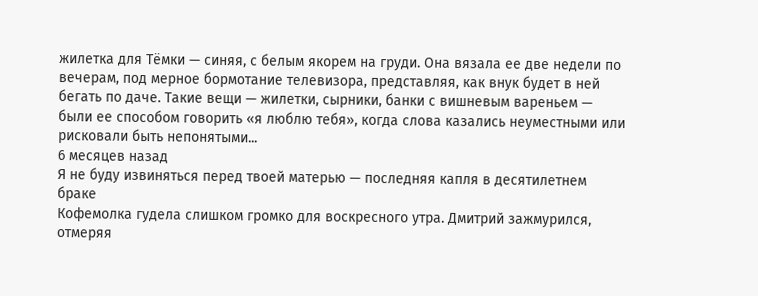жилетка для Тёмки — синяя, с белым якорем на груди. Она вязала ее две недели по вечерам, под мерное бормотание телевизора, представляя, как внук будет в ней бегать по даче. Такие вещи — жилетки, сырники, банки с вишневым вареньем — были ее способом говорить «я люблю тебя», когда слова казались неуместными или рисковали быть непонятыми...
6 месяцев назад
Я не буду извиняться перед твоей матерью — последняя капля в десятилетнем браке
Кофемолка гудела слишком громко для воскресного утра. Дмитрий зажмурился, отмеряя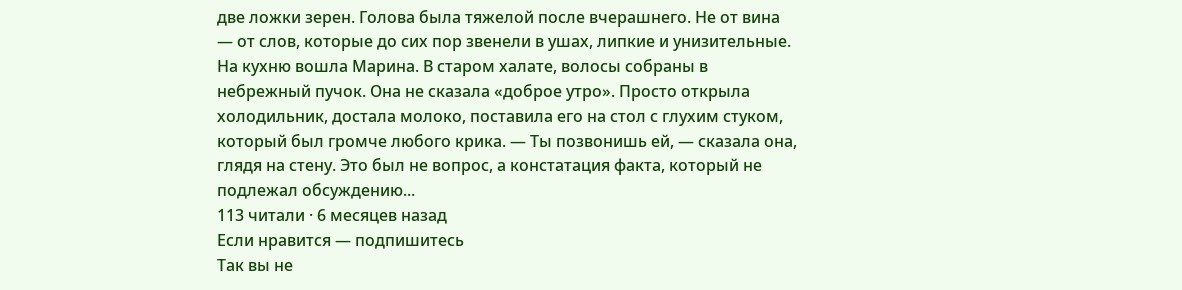две ложки зерен. Голова была тяжелой после вчерашнего. Не от вина — от слов, которые до сих пор звенели в ушах, липкие и унизительные. На кухню вошла Марина. В старом халате, волосы собраны в небрежный пучок. Она не сказала «доброе утро». Просто открыла холодильник, достала молоко, поставила его на стол с глухим стуком, который был громче любого крика. — Ты позвонишь ей, — сказала она, глядя на стену. Это был не вопрос, а констатация факта, который не подлежал обсуждению...
113 читали · 6 месяцев назад
Если нравится — подпишитесь
Так вы не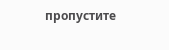пропустите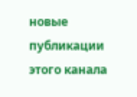новые публикации этого канала